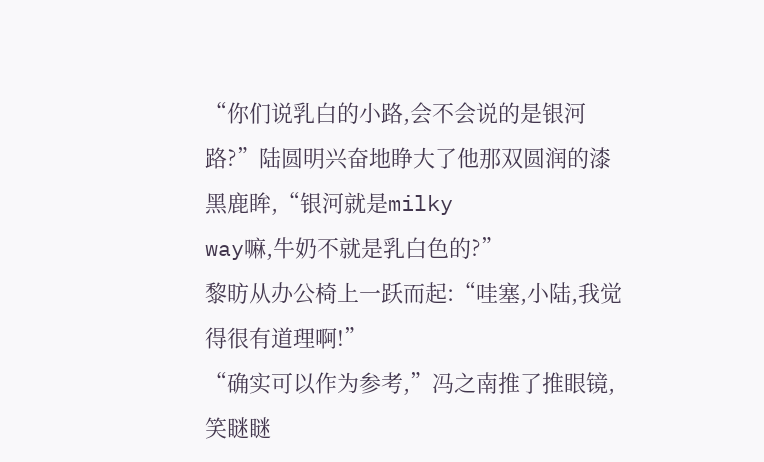“你们说乳白的小路,会不会说的是银河路?”陆圆明兴奋地睁大了他那双圆润的漆黑鹿眸,“银河就是milky
way嘛,牛奶不就是乳白色的?”
黎昉从办公椅上一跃而起:“哇塞,小陆,我觉得很有道理啊!”
“确实可以作为参考,”冯之南推了推眼镜,笑瞇瞇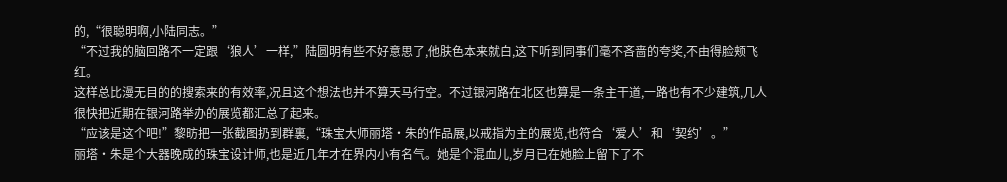的,“很聪明啊,小陆同志。”
“不过我的脑回路不一定跟‘狼人’一样,”陆圆明有些不好意思了,他肤色本来就白,这下听到同事们毫不吝啬的夸奖,不由得脸颊飞红。
这样总比漫无目的的搜索来的有效率,况且这个想法也并不算天马行空。不过银河路在北区也算是一条主干道,一路也有不少建筑,几人很快把近期在银河路举办的展览都汇总了起来。
“应该是这个吧!”黎昉把一张截图扔到群裏,“珠宝大师丽塔·朱的作品展,以戒指为主的展览,也符合‘爱人’和‘契约’。”
丽塔·朱是个大器晚成的珠宝设计师,也是近几年才在界内小有名气。她是个混血儿,岁月已在她脸上留下了不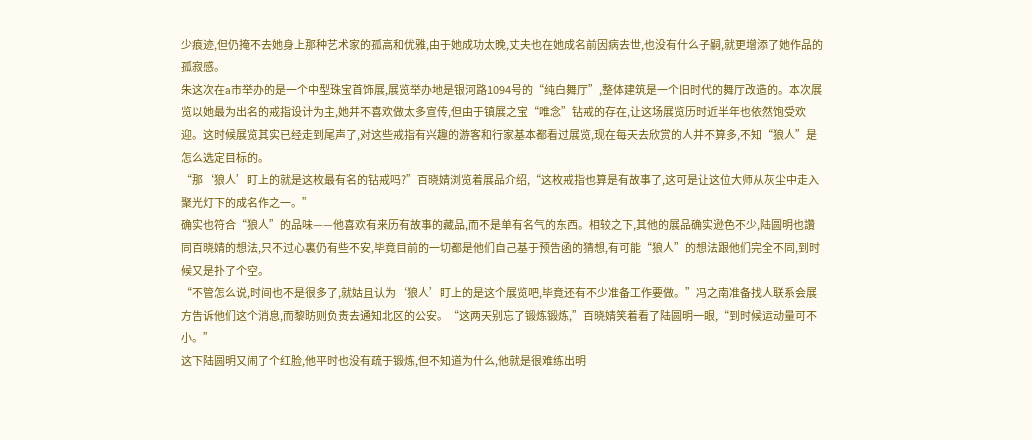少痕迹,但仍掩不去她身上那种艺术家的孤高和优雅,由于她成功太晚,丈夫也在她成名前因病去世,也没有什么子嗣,就更增添了她作品的孤寂感。
朱这次在a市举办的是一个中型珠宝首饰展,展览举办地是银河路1094号的“纯白舞厅”,整体建筑是一个旧时代的舞厅改造的。本次展览以她最为出名的戒指设计为主,她并不喜欢做太多宣传,但由于镇展之宝“唯念”钻戒的存在,让这场展览历时近半年也依然饱受欢迎。这时候展览其实已经走到尾声了,对这些戒指有兴趣的游客和行家基本都看过展览,现在每天去欣赏的人并不算多,不知“狼人”是怎么选定目标的。
“那‘狼人’盯上的就是这枚最有名的钻戒吗?”百晓婧浏览着展品介绍,“这枚戒指也算是有故事了,这可是让这位大师从灰尘中走入聚光灯下的成名作之一。”
确实也符合“狼人”的品味——他喜欢有来历有故事的藏品,而不是单有名气的东西。相较之下,其他的展品确实逊色不少,陆圆明也讚同百晓婧的想法,只不过心裏仍有些不安,毕竟目前的一切都是他们自己基于预告函的猜想,有可能“狼人”的想法跟他们完全不同,到时候又是扑了个空。
“不管怎么说,时间也不是很多了,就姑且认为‘狼人’盯上的是这个展览吧,毕竟还有不少准备工作要做。”冯之南准备找人联系会展方告诉他们这个消息,而黎昉则负责去通知北区的公安。“这两天别忘了锻炼锻炼,”百晓婧笑着看了陆圆明一眼,“到时候运动量可不小。”
这下陆圆明又闹了个红脸,他平时也没有疏于锻炼,但不知道为什么,他就是很难练出明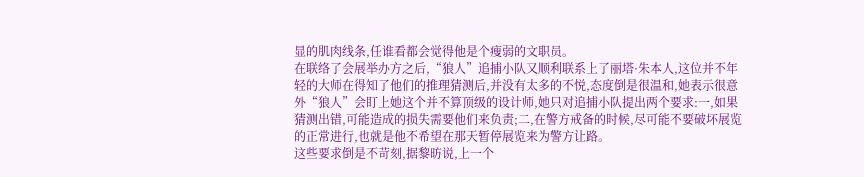显的肌肉线条,任谁看都会觉得他是个瘦弱的文职员。
在联络了会展举办方之后,“狼人”追捕小队又顺利联系上了丽塔·朱本人,这位并不年轻的大师在得知了他们的推理猜测后,并没有太多的不悦,态度倒是很温和,她表示很意外“狼人”会盯上她这个并不算顶级的设计师,她只对追捕小队提出两个要求:一,如果猜测出错,可能造成的损失需要他们来负责;二,在警方戒备的时候,尽可能不要破坏展览的正常进行,也就是他不希望在那天暂停展览来为警方让路。
这些要求倒是不苛刻,据黎昉说,上一个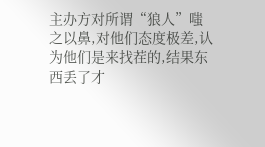主办方对所谓“狼人”嗤之以鼻,对他们态度极差,认为他们是来找茬的,结果东西丢了才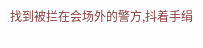找到被拦在会场外的警方,抖着手绢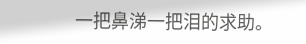一把鼻涕一把泪的求助。